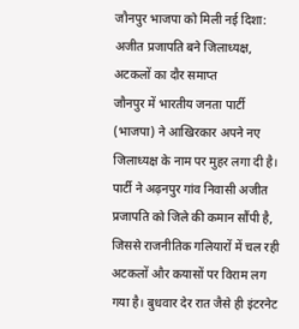जौनपुर भाजपा को मिली नई दिशा: अजीत प्रजापति बने जिलाध्यक्ष, अटकलों का दौर समाप्त
जौनपुर में भारतीय जनता पार्टी (भाजपा) ने आखिरकार अपने नए जिलाध्यक्ष के नाम पर मुहर लगा दी है। पार्टी ने अढ़नपुर गांव निवासी अजीत प्रजापति को जिले की कमान सौंपी है, जिससे राजनीतिक गलियारों में चल रही अटकलों और कयासों पर विराम लग गया है। बुधवार देर रात जैसे ही इंटरनेट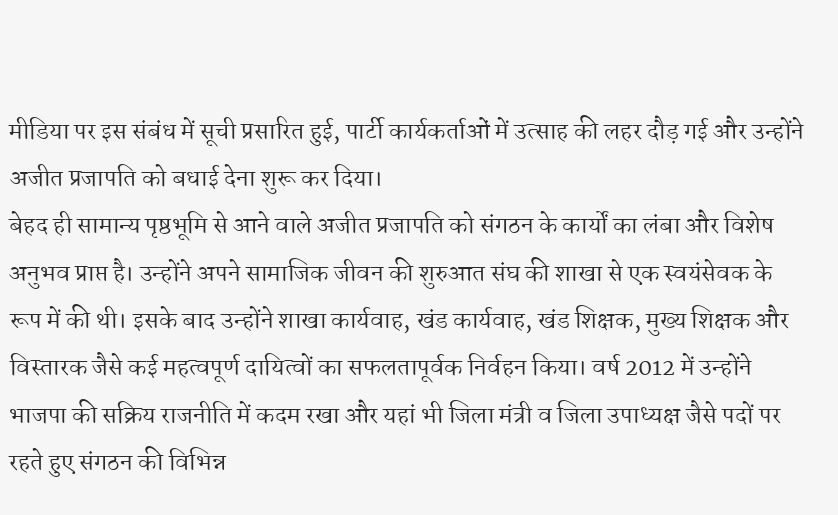मीडिया पर इस संबंध में सूची प्रसारित हुई, पार्टी कार्यकर्ताओं में उत्साह की लहर दौड़ गई और उन्होंने अजीत प्रजापति को बधाई देना शुरू कर दिया।
बेहद ही सामान्य पृष्ठभूमि से आने वाले अजीत प्रजापति को संगठन के कार्यों का लंबा और विशेष अनुभव प्राप्त है। उन्होंने अपने सामाजिक जीवन की शुरुआत संघ की शाखा से एक स्वयंसेवक के रूप में की थी। इसके बाद उन्होंने शाखा कार्यवाह, खंड कार्यवाह, खंड शिक्षक, मुख्य शिक्षक और विस्तारक जैसे कई महत्वपूर्ण दायित्वों का सफलतापूर्वक निर्वहन किया। वर्ष 2012 में उन्होंने भाजपा की सक्रिय राजनीति में कदम रखा और यहां भी जिला मंत्री व जिला उपाध्यक्ष जैसे पदों पर रहते हुए संगठन की विभिन्न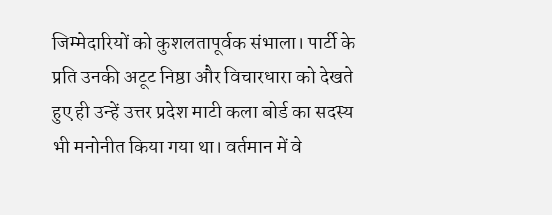जिम्मेदारियों को कुशलतापूर्वक संभाला। पार्टी के प्रति उनकी अटूट निष्ठा और विचारधारा को देखते हुए ही उन्हें उत्तर प्रदेश माटी कला बोर्ड का सदस्य भी मनोनीत किया गया था। वर्तमान में वे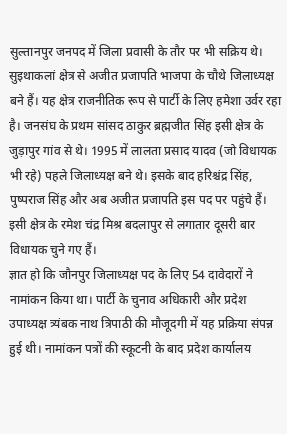सुल्तानपुर जनपद में जिला प्रवासी के तौर पर भी सक्रिय थे।
सुइथाकलां क्षेत्र से अजीत प्रजापति भाजपा के चौथे जिलाध्यक्ष बने हैं। यह क्षेत्र राजनीतिक रूप से पार्टी के लिए हमेशा उर्वर रहा है। जनसंघ के प्रथम सांसद ठाकुर ब्रह्मजीत सिंह इसी क्षेत्र के जुड़ापुर गांव से थे। 1995 में लालता प्रसाद यादव (जो विधायक भी रहे) पहले जिलाध्यक्ष बने थे। इसके बाद हरिश्चंद्र सिंह, पुष्पराज सिंह और अब अजीत प्रजापति इस पद पर पहुंचे हैं। इसी क्षेत्र के रमेश चंद्र मिश्र बदलापुर से लगातार दूसरी बार विधायक चुने गए हैं।
ज्ञात हो कि जौनपुर जिलाध्यक्ष पद के लिए 54 दावेदारों ने नामांकन किया था। पार्टी के चुनाव अधिकारी और प्रदेश उपाध्यक्ष त्र्यंबक नाथ त्रिपाठी की मौजूदगी में यह प्रक्रिया संपन्न हुई थी। नामांकन पत्रों की स्कूटनी के बाद प्रदेश कार्यालय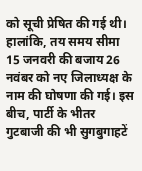को सूची प्रेषित की गई थी। हालांकि, तय समय सीमा 15 जनवरी की बजाय 26 नवंबर को नए जिलाध्यक्ष के नाम की घोषणा की गई। इस बीच, पार्टी के भीतर गुटबाजी की भी सुगबुगाहटें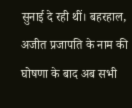सुनाई दे रही थीं। बहरहाल, अजीत प्रजापति के नाम की घोषणा के बाद अब सभी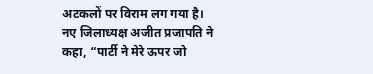अटकलों पर विराम लग गया है।
नए जिलाध्यक्ष अजीत प्रजापति ने कहा, “पार्टी ने मेरे ऊपर जो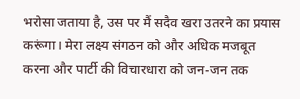भरोसा जताया है, उस पर मैं सदैव खरा उतरने का प्रयास करूंगा। मेरा लक्ष्य संगठन को और अधिक मजबूत करना और पार्टी की विचारधारा को जन-जन तक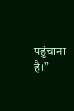पहुंचाना है।”